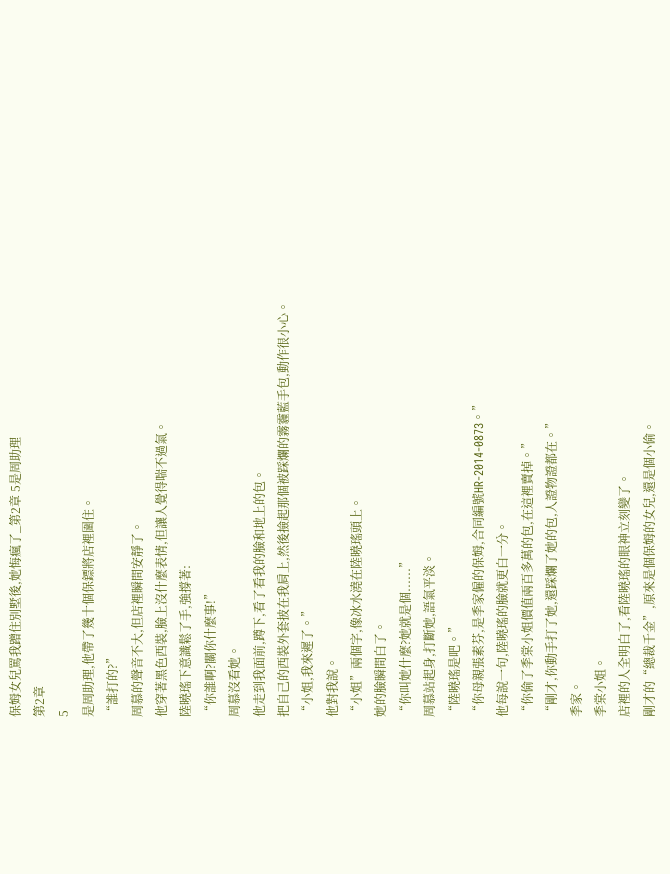保姆女兒罵我蹭住別墅後,她悔瘋了_第2章 5是周助理
第2章
5
是周助理,他帶了幾十個保鏢將店裡圍住。
“誰打的?”
周慕的聲音不大,但店裡瞬間安靜了。
他穿著黑色西裝,臉上沒什麼表情,但讓人覺得喘不過氣。
陸曉瑤下意識鬆了手,強撐著:
“你誰啊?關你什麼事!”
周慕沒看她。
他走到我面前,蹲下,看了看我的臉和地上的包。
把自己的西裝外套披在我肩上,然後撿起那個被踩爛的霧霾藍手包,動作很小心。
“小姐,我來遲了。”
他對我說。
“小姐”兩個字,像冰水澆在陸曉瑤頭上。
她的臉瞬間白了。
“你叫她什麼?她就是個......”
周慕站起身,打斷她,語氣平淡。
“陸曉瑤是吧。”
“你母親張素芬,是季家僱的保姆,合同編號HR-2014-0873。”
他每說一句,陸曉瑤的臉就更白一分。
“你偷了季棠小姐價值兩百多萬的包,在這裡賣掉。”
“剛才,你動手打了她,還踩爛了她的包,人證物證都在。”
季家。
季棠小姐。
店裡的人全明白了,看陸曉瑤的眼神立刻變了。
剛才的“總裁千金”,原來是個保姆的女兒,還是個小偷。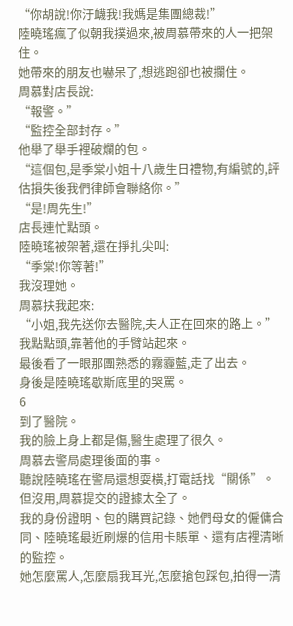“你胡說!你汙衊我!我媽是集團總裁!”
陸曉瑤瘋了似朝我撲過來,被周慕帶來的人一把架住。
她帶來的朋友也嚇呆了,想逃跑卻也被攔住。
周慕對店長說:
“報警。”
“監控全部封存。”
他舉了舉手裡破爛的包。
“這個包,是季棠小姐十八歲生日禮物,有編號的,評估損失後我們律師會聯絡你。”
“是!周先生!”
店長連忙點頭。
陸曉瑤被架著,還在掙扎尖叫:
“季棠!你等著!”
我沒理她。
周慕扶我起來:
“小姐,我先送你去醫院,夫人正在回來的路上。”
我點點頭,靠著他的手臂站起來。
最後看了一眼那團熟悉的霧霾藍,走了出去。
身後是陸曉瑤歇斯底里的哭罵。
6
到了醫院。
我的臉上身上都是傷,醫生處理了很久。
周慕去警局處理後面的事。
聽說陸曉瑤在警局還想耍橫,打電話找“關係”。
但沒用,周慕提交的證據太全了。
我的身份證明、包的購買記錄、她們母女的僱傭合同、陸曉瑤最近刷爆的信用卡賬單、還有店裡清晰的監控。
她怎麼罵人,怎麼扇我耳光,怎麼搶包踩包,拍得一清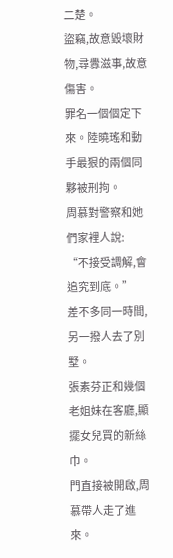二楚。
盜竊,故意毀壞財物,尋釁滋事,故意傷害。
罪名一個個定下來。陸曉瑤和動手最狠的兩個同夥被刑拘。
周慕對警察和她們家裡人說:
“不接受調解,會追究到底。”
差不多同一時間,另一撥人去了別墅。
張素芬正和幾個老姐妹在客廳,顯擺女兒買的新絲巾。
門直接被開啟,周慕帶人走了進來。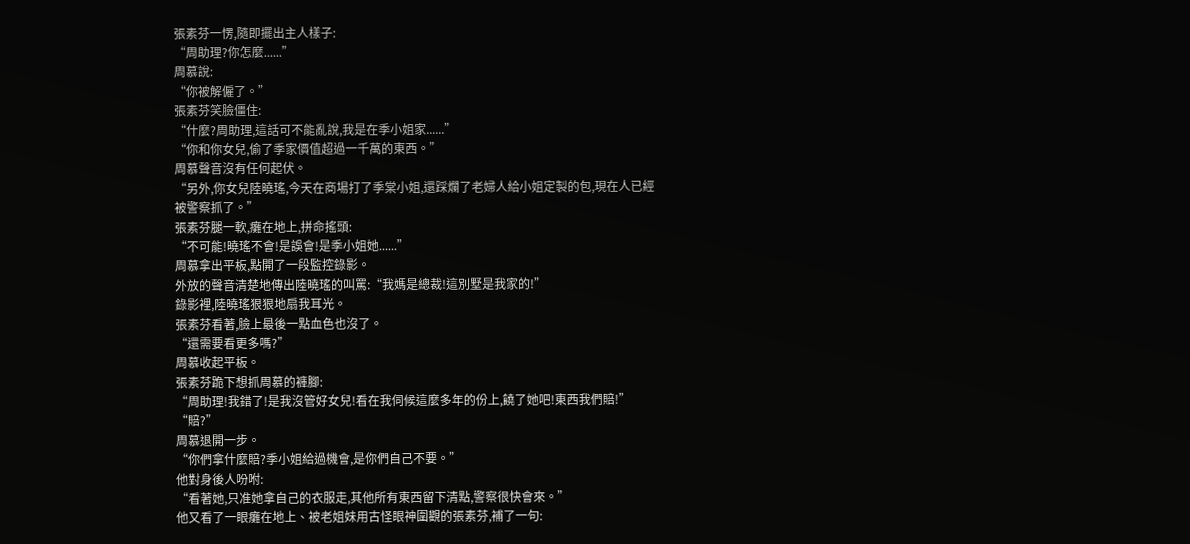張素芬一愣,隨即擺出主人樣子:
“周助理?你怎麼......”
周慕說:
“你被解僱了。”
張素芬笑臉僵住:
“什麼?周助理,這話可不能亂說,我是在季小姐家......”
“你和你女兒,偷了季家價值超過一千萬的東西。”
周慕聲音沒有任何起伏。
“另外,你女兒陸曉瑤,今天在商場打了季棠小姐,還踩爛了老婦人給小姐定製的包,現在人已經被警察抓了。”
張素芬腿一軟,癱在地上,拼命搖頭:
“不可能!曉瑤不會!是誤會!是季小姐她......”
周慕拿出平板,點開了一段監控錄影。
外放的聲音清楚地傳出陸曉瑤的叫罵:“我媽是總裁!這別墅是我家的!”
錄影裡,陸曉瑤狠狠地扇我耳光。
張素芬看著,臉上最後一點血色也沒了。
“還需要看更多嗎?”
周慕收起平板。
張素芬跪下想抓周慕的褲腳:
“周助理!我錯了!是我沒管好女兒!看在我伺候這麼多年的份上,饒了她吧!東西我們賠!”
“賠?”
周慕退開一步。
“你們拿什麼賠?季小姐給過機會,是你們自己不要。”
他對身後人吩咐:
“看著她,只准她拿自己的衣服走,其他所有東西留下清點,警察很快會來。”
他又看了一眼癱在地上、被老姐妹用古怪眼神圍觀的張素芬,補了一句: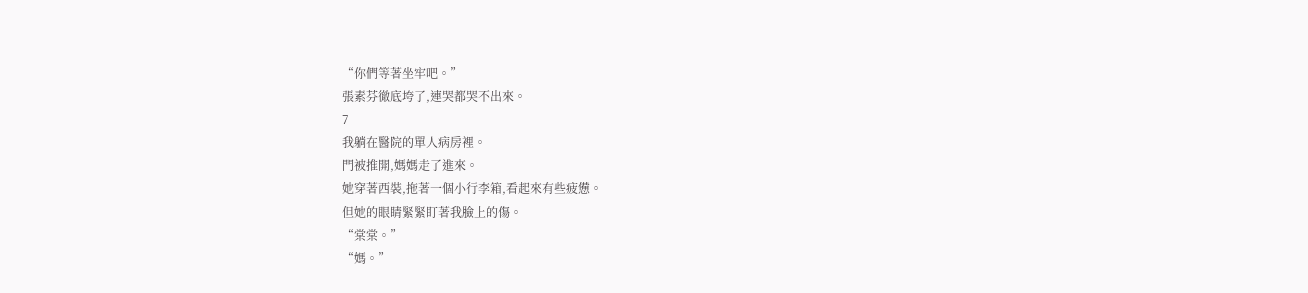“你們等著坐牢吧。”
張素芬徹底垮了,連哭都哭不出來。
7
我躺在醫院的單人病房裡。
門被推開,媽媽走了進來。
她穿著西裝,拖著一個小行李箱,看起來有些疲憊。
但她的眼睛緊緊盯著我臉上的傷。
“棠棠。”
“媽。”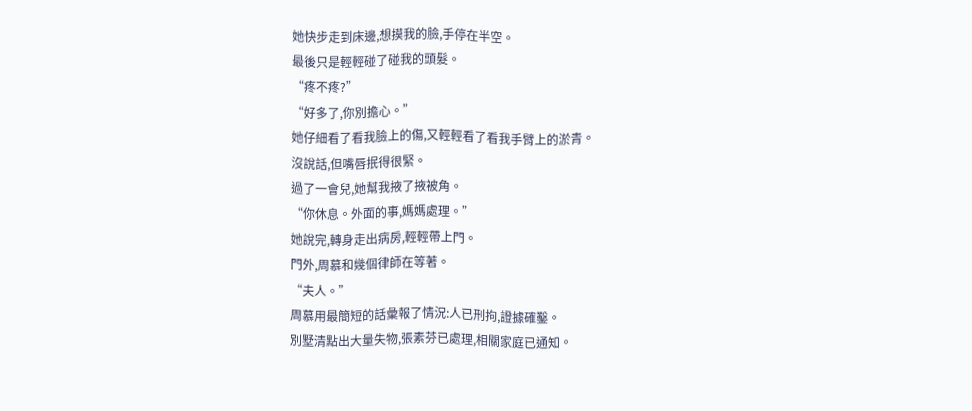她快步走到床邊,想摸我的臉,手停在半空。
最後只是輕輕碰了碰我的頭髮。
“疼不疼?”
“好多了,你別擔心。”
她仔細看了看我臉上的傷,又輕輕看了看我手臂上的淤青。
沒說話,但嘴唇抿得很緊。
過了一會兒,她幫我掖了掖被角。
“你休息。外面的事,媽媽處理。”
她說完,轉身走出病房,輕輕帶上門。
門外,周慕和幾個律師在等著。
“夫人。”
周慕用最簡短的話彙報了情況:人已刑拘,證據確鑿。
別墅清點出大量失物,張素芬已處理,相關家庭已通知。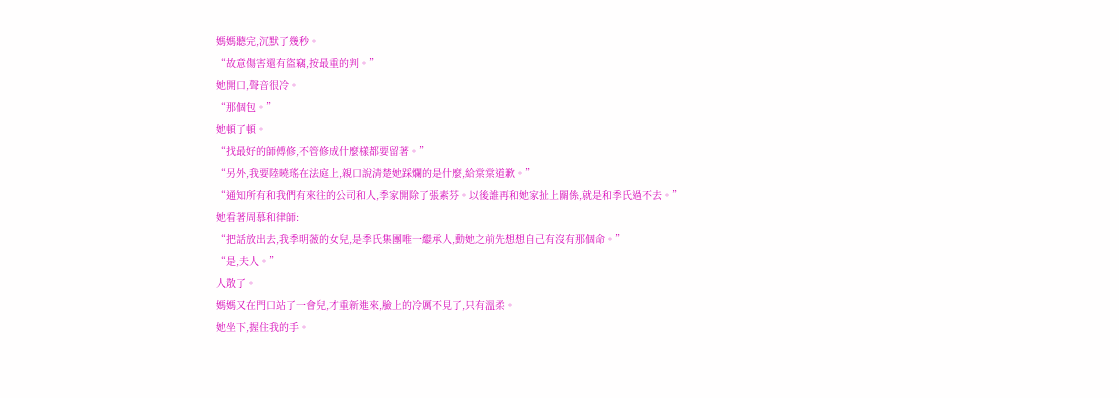媽媽聽完,沉默了幾秒。
“故意傷害還有盜竊,按最重的判。”
她開口,聲音很冷。
“那個包。”
她頓了頓。
“找最好的師傅修,不管修成什麼樣都要留著。”
“另外,我要陸曉瑤在法庭上,親口說清楚她踩爛的是什麼,給棠棠道歉。”
“通知所有和我們有來往的公司和人,季家開除了張素芬。以後誰再和她家扯上關係,就是和季氏過不去。”
她看著周慕和律師:
“把話放出去,我季明薇的女兒,是季氏集團唯一繼承人,動她之前先想想自己有沒有那個命。”
“是,夫人。”
人散了。
媽媽又在門口站了一會兒,才重新進來,臉上的冷厲不見了,只有溫柔。
她坐下,握住我的手。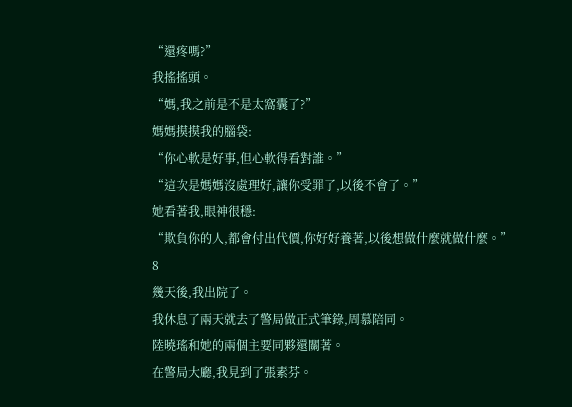“還疼嗎?”
我搖搖頭。
“媽,我之前是不是太窩囊了?”
媽媽摸摸我的腦袋:
“你心軟是好事,但心軟得看對誰。”
“這次是媽媽沒處理好,讓你受罪了,以後不會了。”
她看著我,眼神很穩:
“欺負你的人,都會付出代價,你好好養著,以後想做什麼就做什麼。”
8
幾天後,我出院了。
我休息了兩天就去了警局做正式筆錄,周慕陪同。
陸曉瑤和她的兩個主要同夥還關著。
在警局大廳,我見到了張素芬。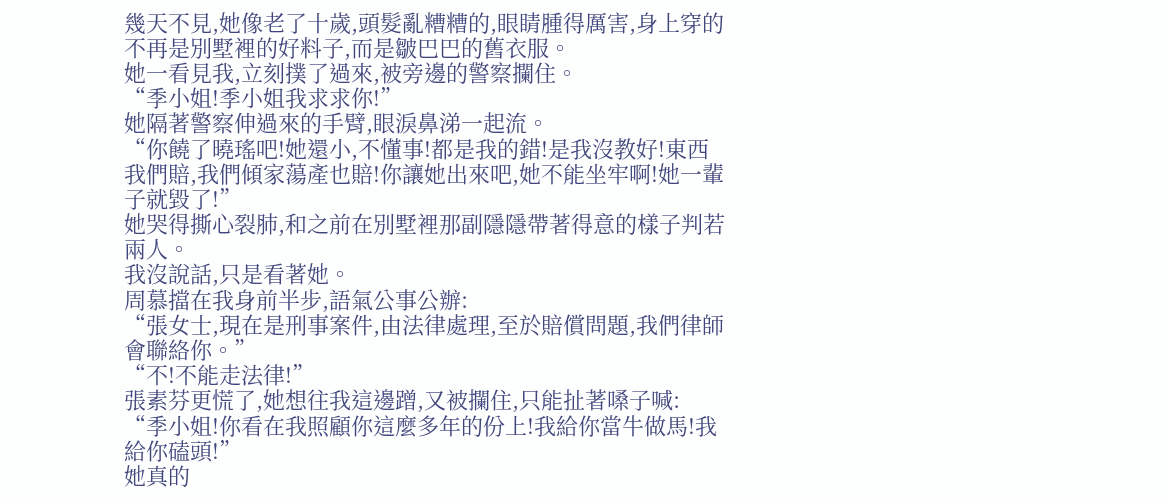幾天不見,她像老了十歲,頭髮亂糟糟的,眼睛腫得厲害,身上穿的不再是別墅裡的好料子,而是皺巴巴的舊衣服。
她一看見我,立刻撲了過來,被旁邊的警察攔住。
“季小姐!季小姐我求求你!”
她隔著警察伸過來的手臂,眼淚鼻涕一起流。
“你饒了曉瑤吧!她還小,不懂事!都是我的錯!是我沒教好!東西我們賠,我們傾家蕩產也賠!你讓她出來吧,她不能坐牢啊!她一輩子就毀了!”
她哭得撕心裂肺,和之前在別墅裡那副隱隱帶著得意的樣子判若兩人。
我沒說話,只是看著她。
周慕擋在我身前半步,語氣公事公辦:
“張女士,現在是刑事案件,由法律處理,至於賠償問題,我們律師會聯絡你。”
“不!不能走法律!”
張素芬更慌了,她想往我這邊蹭,又被攔住,只能扯著嗓子喊:
“季小姐!你看在我照顧你這麼多年的份上!我給你當牛做馬!我給你磕頭!”
她真的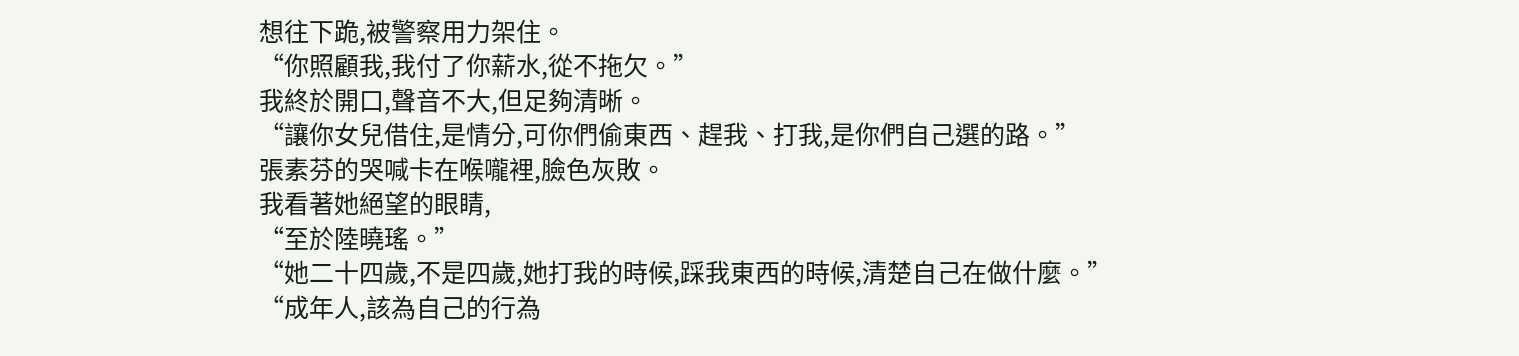想往下跪,被警察用力架住。
“你照顧我,我付了你薪水,從不拖欠。”
我終於開口,聲音不大,但足夠清晰。
“讓你女兒借住,是情分,可你們偷東西、趕我、打我,是你們自己選的路。”
張素芬的哭喊卡在喉嚨裡,臉色灰敗。
我看著她絕望的眼睛,
“至於陸曉瑤。”
“她二十四歲,不是四歲,她打我的時候,踩我東西的時候,清楚自己在做什麼。”
“成年人,該為自己的行為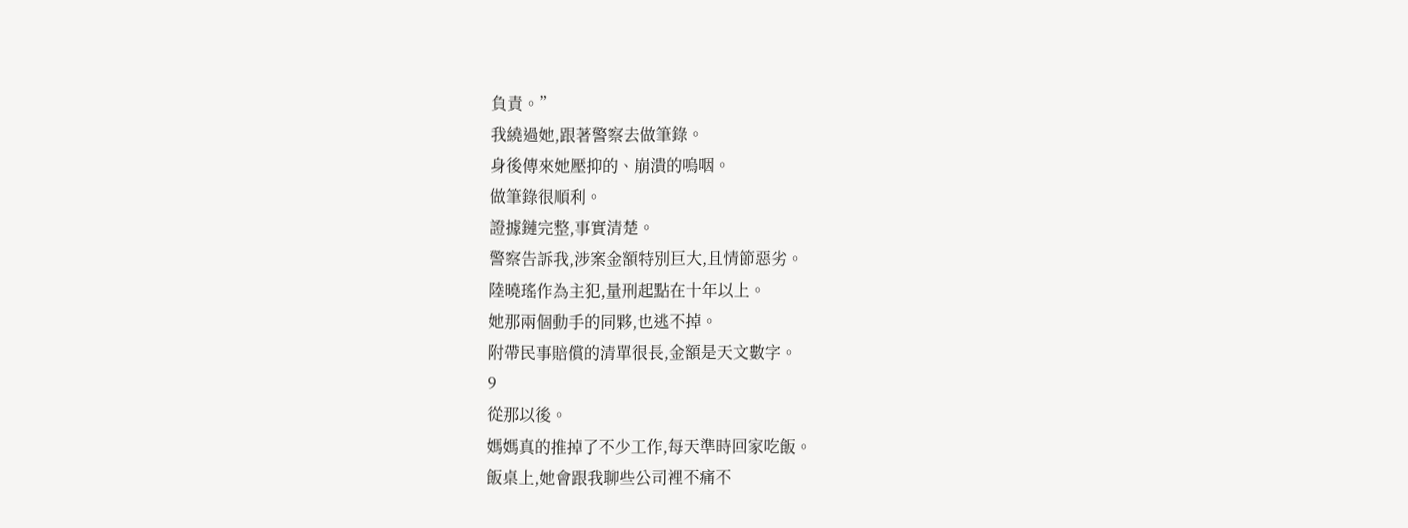負責。”
我繞過她,跟著警察去做筆錄。
身後傳來她壓抑的、崩潰的嗚咽。
做筆錄很順利。
證據鏈完整,事實清楚。
警察告訴我,涉案金額特別巨大,且情節惡劣。
陸曉瑤作為主犯,量刑起點在十年以上。
她那兩個動手的同夥,也逃不掉。
附帶民事賠償的清單很長,金額是天文數字。
9
從那以後。
媽媽真的推掉了不少工作,每天準時回家吃飯。
飯桌上,她會跟我聊些公司裡不痛不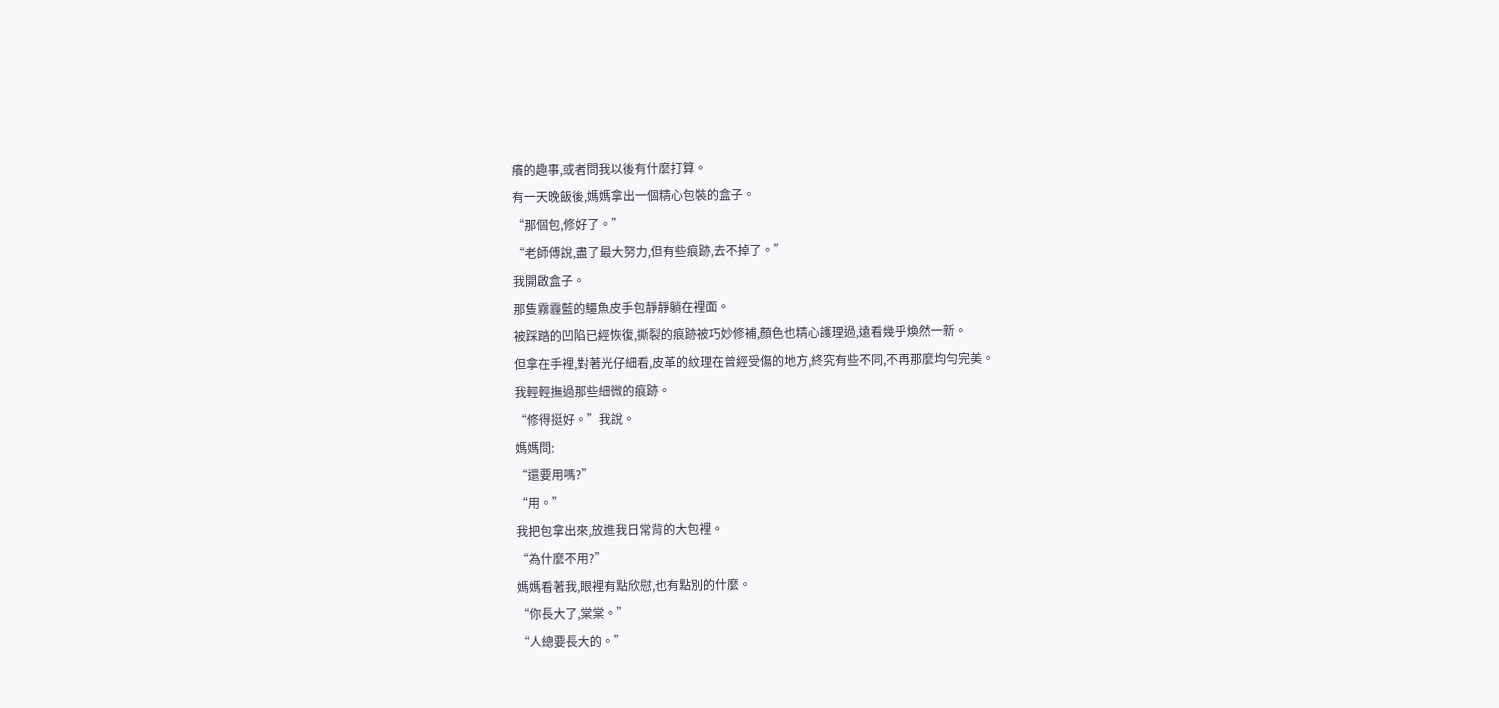癢的趣事,或者問我以後有什麼打算。
有一天晚飯後,媽媽拿出一個精心包裝的盒子。
“那個包,修好了。”
“老師傅說,盡了最大努力,但有些痕跡,去不掉了。”
我開啟盒子。
那隻霧霾藍的鱷魚皮手包靜靜躺在裡面。
被踩踏的凹陷已經恢復,撕裂的痕跡被巧妙修補,顏色也精心護理過,遠看幾乎煥然一新。
但拿在手裡,對著光仔細看,皮革的紋理在曾經受傷的地方,終究有些不同,不再那麼均勻完美。
我輕輕撫過那些細微的痕跡。
“修得挺好。”我說。
媽媽問:
“還要用嗎?”
“用。”
我把包拿出來,放進我日常背的大包裡。
“為什麼不用?”
媽媽看著我,眼裡有點欣慰,也有點別的什麼。
“你長大了,棠棠。”
“人總要長大的。”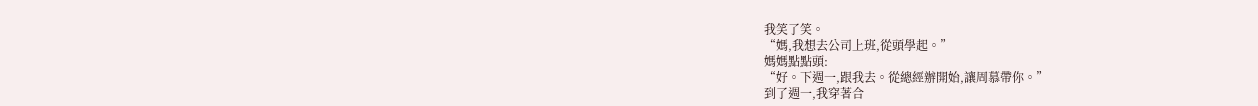我笑了笑。
“媽,我想去公司上班,從頭學起。”
媽媽點點頭:
“好。下週一,跟我去。從總經辦開始,讓周慕帶你。”
到了週一,我穿著合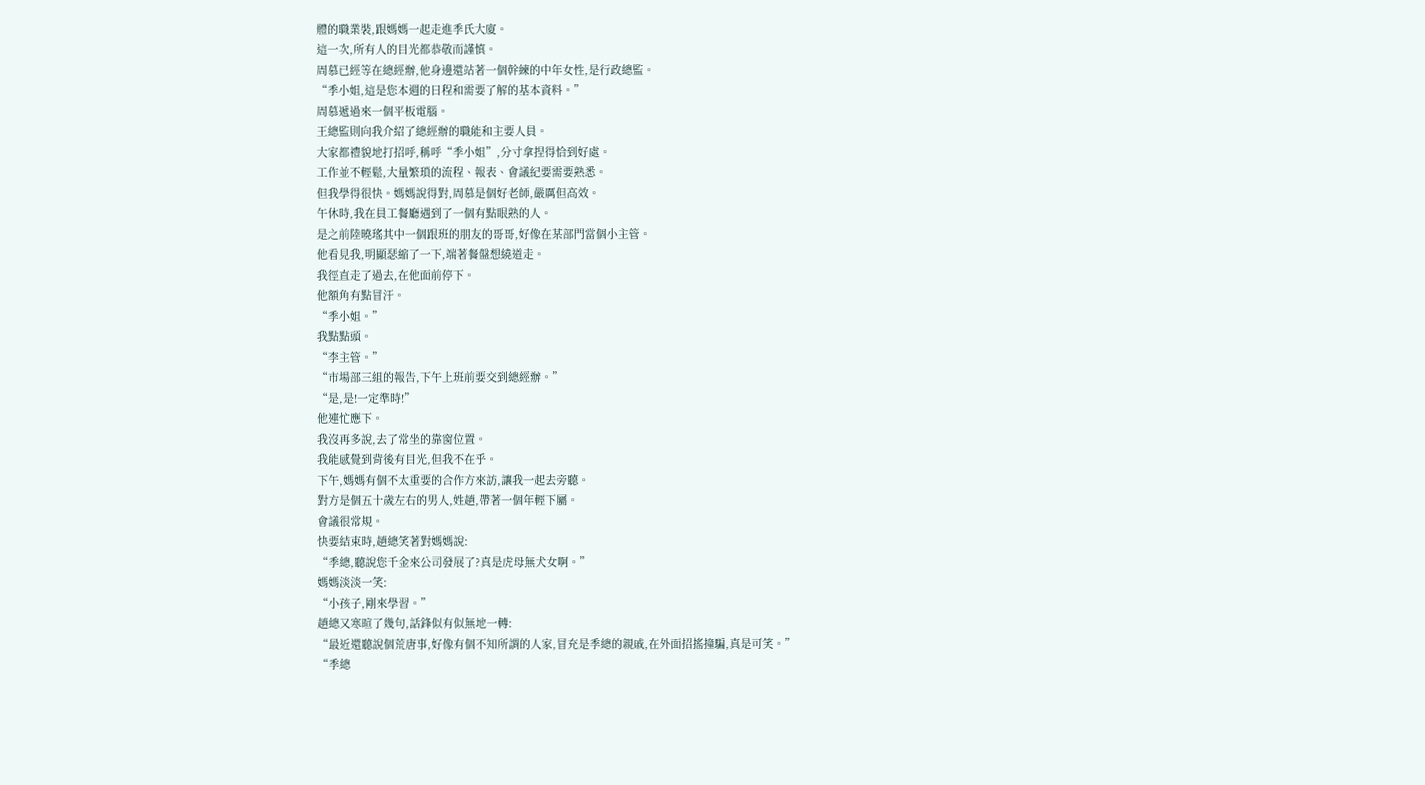體的職業裝,跟媽媽一起走進季氏大廈。
這一次,所有人的目光都恭敬而謹慎。
周慕已經等在總經辦,他身邊還站著一個幹練的中年女性,是行政總監。
“季小姐,這是您本週的日程和需要了解的基本資料。”
周慕遞過來一個平板電腦。
王總監則向我介紹了總經辦的職能和主要人員。
大家都禮貌地打招呼,稱呼“季小姐”,分寸拿捏得恰到好處。
工作並不輕鬆,大量繁瑣的流程、報表、會議紀要需要熟悉。
但我學得很快。媽媽說得對,周慕是個好老師,嚴厲但高效。
午休時,我在員工餐廳遇到了一個有點眼熟的人。
是之前陸曉瑤其中一個跟班的朋友的哥哥,好像在某部門當個小主管。
他看見我,明顯瑟縮了一下,端著餐盤想繞道走。
我徑直走了過去,在他面前停下。
他額角有點冒汗。
“季小姐。”
我點點頭。
“李主管。”
“市場部三組的報告,下午上班前要交到總經辦。”
“是,是!一定準時!”
他連忙應下。
我沒再多說,去了常坐的靠窗位置。
我能感覺到背後有目光,但我不在乎。
下午,媽媽有個不太重要的合作方來訪,讓我一起去旁聽。
對方是個五十歲左右的男人,姓趙,帶著一個年輕下屬。
會議很常規。
快要結束時,趙總笑著對媽媽說:
“季總,聽說您千金來公司發展了?真是虎母無犬女啊。”
媽媽淡淡一笑:
“小孩子,剛來學習。”
趙總又寒暄了幾句,話鋒似有似無地一轉:
“最近還聽說個荒唐事,好像有個不知所謂的人家,冒充是季總的親戚,在外面招搖撞騙,真是可笑。”
“季總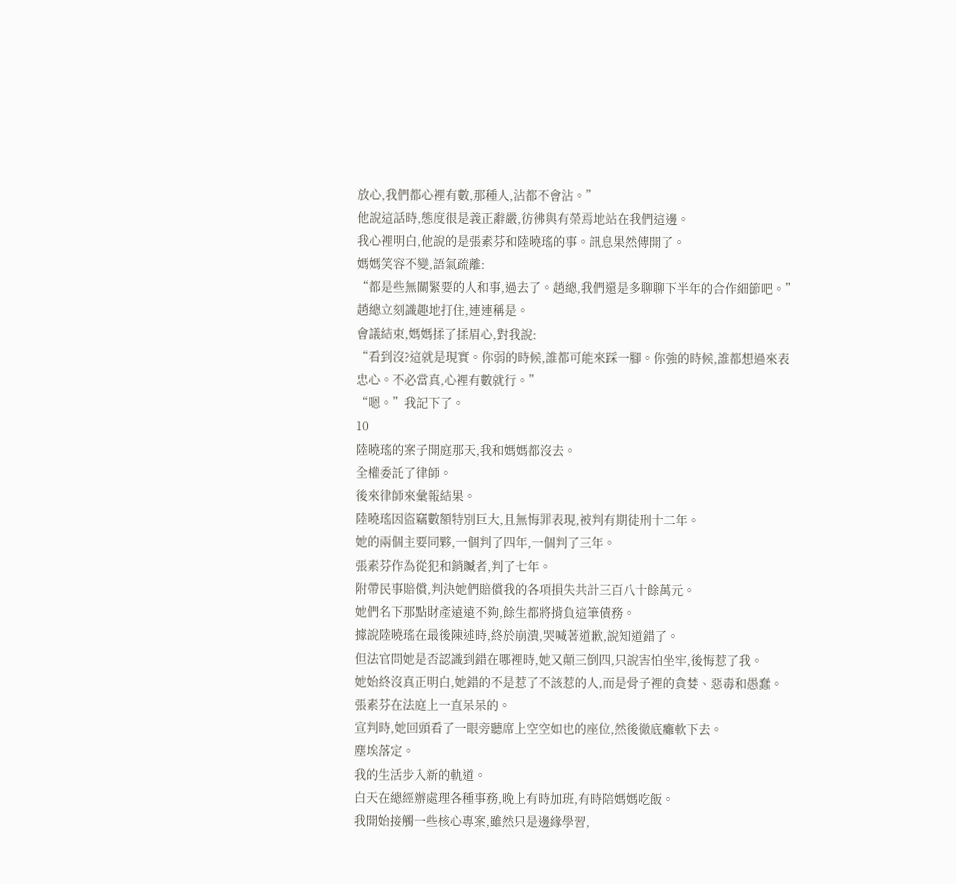放心,我們都心裡有數,那種人,沾都不會沾。”
他說這話時,態度很是義正辭嚴,彷彿與有榮焉地站在我們這邊。
我心裡明白,他說的是張素芬和陸曉瑤的事。訊息果然傳開了。
媽媽笑容不變,語氣疏離:
“都是些無關緊要的人和事,過去了。趙總,我們還是多聊聊下半年的合作細節吧。”
趙總立刻識趣地打住,連連稱是。
會議結束,媽媽揉了揉眉心,對我說:
“看到沒?這就是現實。你弱的時候,誰都可能來踩一腳。你強的時候,誰都想過來表忠心。不必當真,心裡有數就行。”
“嗯。”我記下了。
10
陸曉瑤的案子開庭那天,我和媽媽都沒去。
全權委託了律師。
後來律師來彙報結果。
陸曉瑤因盜竊數額特別巨大,且無悔罪表現,被判有期徒刑十二年。
她的兩個主要同夥,一個判了四年,一個判了三年。
張素芬作為從犯和銷贓者,判了七年。
附帶民事賠償,判決她們賠償我的各項損失共計三百八十餘萬元。
她們名下那點財產遠遠不夠,餘生都將揹負這筆債務。
據說陸曉瑤在最後陳述時,終於崩潰,哭喊著道歉,說知道錯了。
但法官問她是否認識到錯在哪裡時,她又顛三倒四,只說害怕坐牢,後悔惹了我。
她始終沒真正明白,她錯的不是惹了不該惹的人,而是骨子裡的貪婪、惡毒和愚蠢。
張素芬在法庭上一直呆呆的。
宣判時,她回頭看了一眼旁聽席上空空如也的座位,然後徹底癱軟下去。
塵埃落定。
我的生活步入新的軌道。
白天在總經辦處理各種事務,晚上有時加班,有時陪媽媽吃飯。
我開始接觸一些核心專案,雖然只是邊緣學習,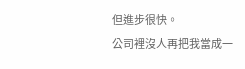但進步很快。
公司裡沒人再把我當成一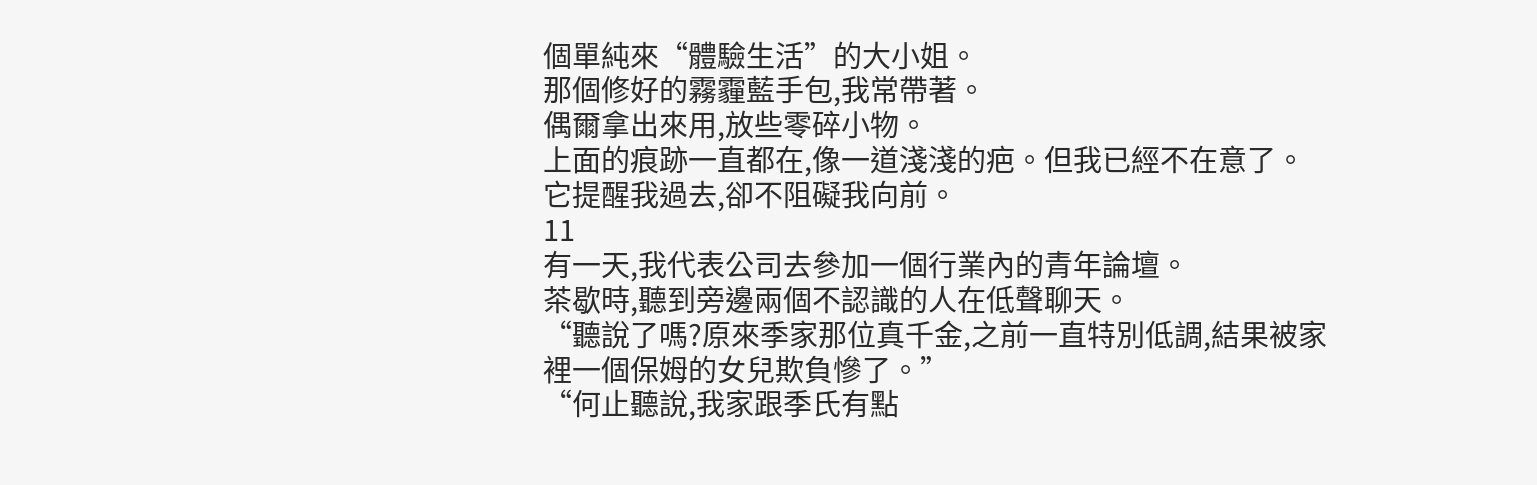個單純來“體驗生活”的大小姐。
那個修好的霧霾藍手包,我常帶著。
偶爾拿出來用,放些零碎小物。
上面的痕跡一直都在,像一道淺淺的疤。但我已經不在意了。
它提醒我過去,卻不阻礙我向前。
11
有一天,我代表公司去參加一個行業內的青年論壇。
茶歇時,聽到旁邊兩個不認識的人在低聲聊天。
“聽說了嗎?原來季家那位真千金,之前一直特別低調,結果被家裡一個保姆的女兒欺負慘了。”
“何止聽說,我家跟季氏有點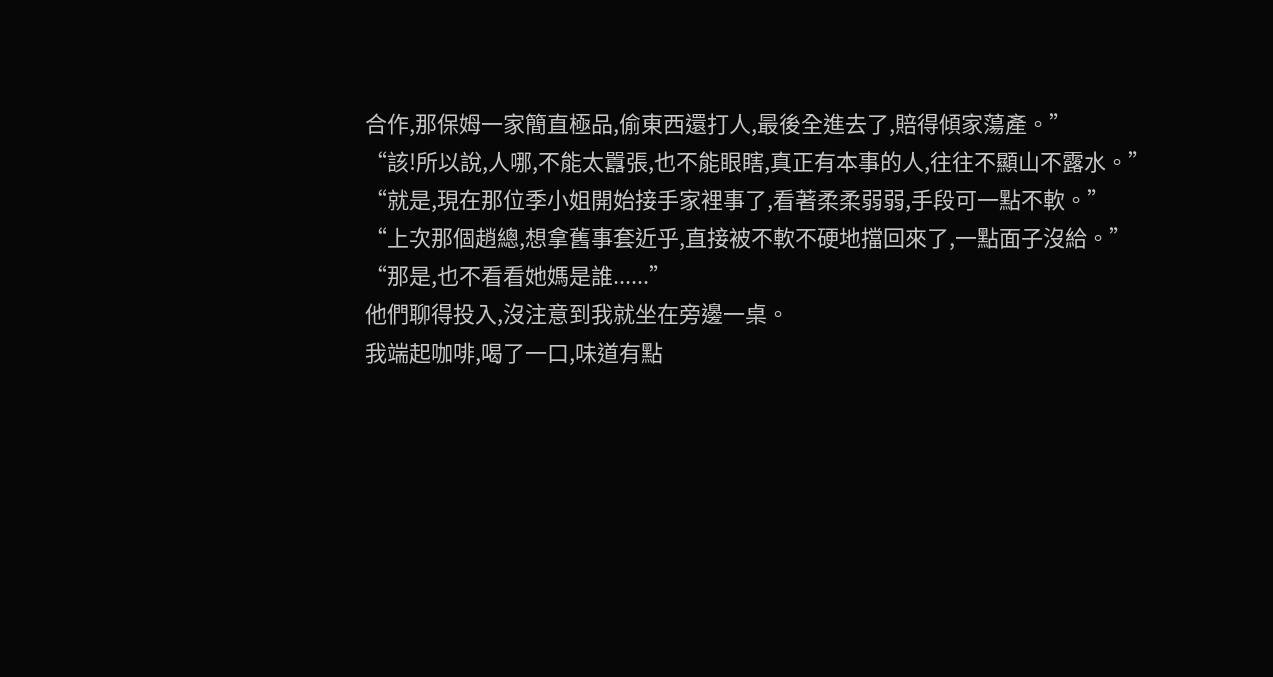合作,那保姆一家簡直極品,偷東西還打人,最後全進去了,賠得傾家蕩產。”
“該!所以說,人哪,不能太囂張,也不能眼瞎,真正有本事的人,往往不顯山不露水。”
“就是,現在那位季小姐開始接手家裡事了,看著柔柔弱弱,手段可一點不軟。”
“上次那個趙總,想拿舊事套近乎,直接被不軟不硬地擋回來了,一點面子沒給。”
“那是,也不看看她媽是誰......”
他們聊得投入,沒注意到我就坐在旁邊一桌。
我端起咖啡,喝了一口,味道有點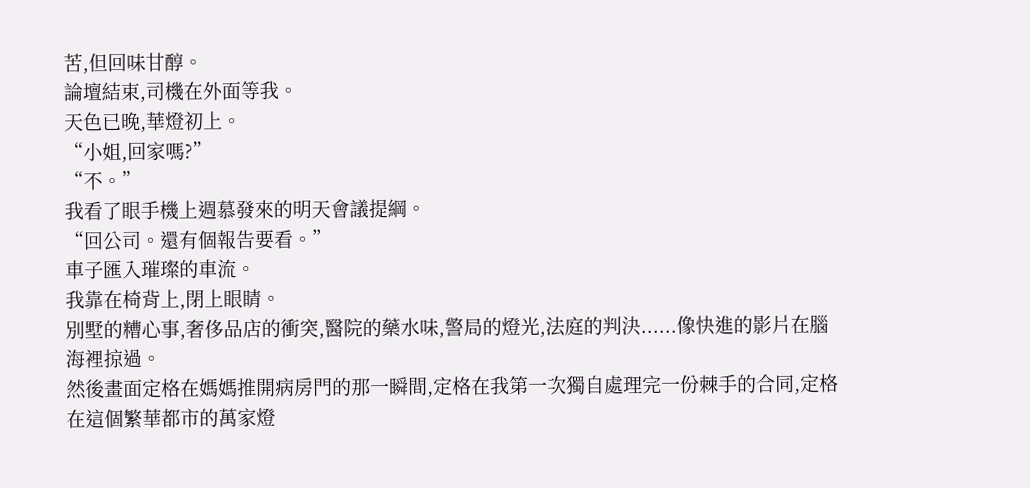苦,但回味甘醇。
論壇結束,司機在外面等我。
天色已晚,華燈初上。
“小姐,回家嗎?”
“不。”
我看了眼手機上週慕發來的明天會議提綱。
“回公司。還有個報告要看。”
車子匯入璀璨的車流。
我靠在椅背上,閉上眼睛。
別墅的糟心事,奢侈品店的衝突,醫院的藥水味,警局的燈光,法庭的判決......像快進的影片在腦海裡掠過。
然後畫面定格在媽媽推開病房門的那一瞬間,定格在我第一次獨自處理完一份棘手的合同,定格在這個繁華都市的萬家燈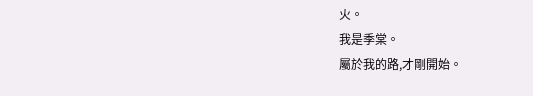火。
我是季棠。
屬於我的路,才剛開始。